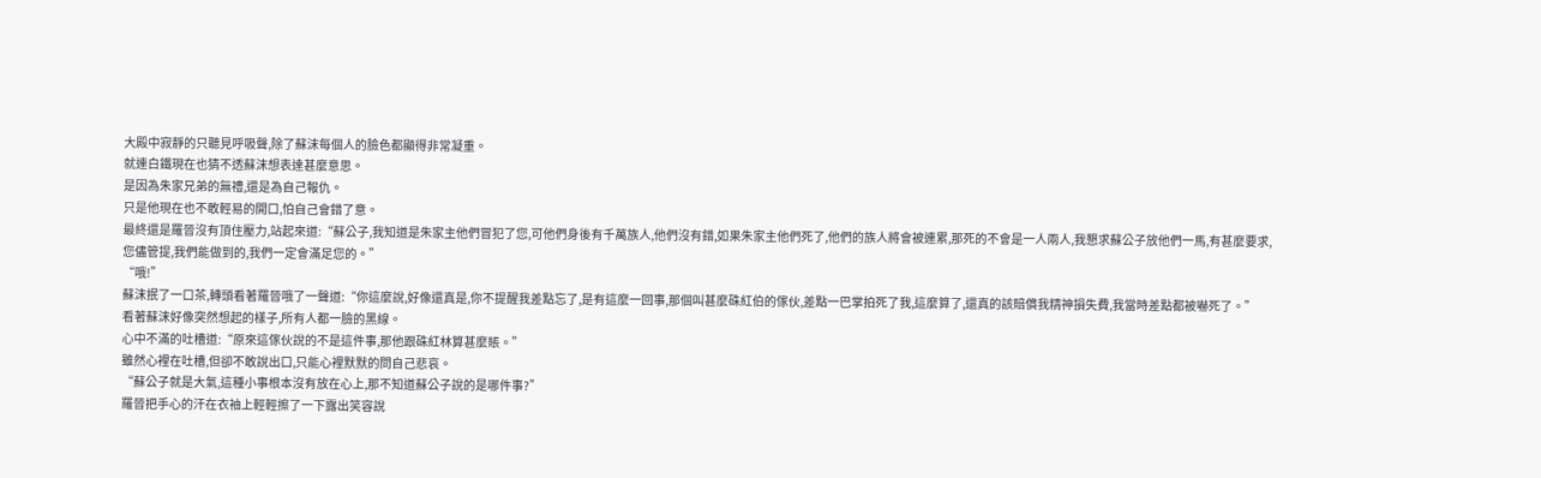大殿中寂靜的只聽見呼吸聲,除了蘇沫每個人的臉色都顯得非常凝重。
就連白鐵現在也猜不透蘇沫想表達甚麼意思。
是因為朱家兄弟的無禮,還是為自己報仇。
只是他現在也不敢輕易的開口,怕自己會錯了意。
最終還是羅晉沒有頂住壓力,站起來道:“蘇公子,我知道是朱家主他們冒犯了您,可他們身後有千萬族人,他們沒有錯,如果朱家主他們死了,他們的族人將會被連累,那死的不會是一人兩人,我懇求蘇公子放他們一馬,有甚麼要求,您儘管提,我們能做到的,我們一定會滿足您的。”
“哦!”
蘇沫抿了一口茶,轉頭看著羅晉哦了一聲道:“你這麼說,好像還真是,你不提醒我差點忘了,是有這麼一回事,那個叫甚麼硃紅伯的傢伙,差點一巴掌拍死了我,這麼算了,還真的該賠償我精神損失費,我當時差點都被嚇死了。”
看著蘇沫好像突然想起的樣子,所有人都一臉的黑線。
心中不滿的吐槽道:“原來這傢伙說的不是這件事,那他跟硃紅林算甚麼賬。”
雖然心裡在吐槽,但卻不敢說出口,只能心裡默默的問自己悲哀。
“蘇公子就是大氣,這種小事根本沒有放在心上,那不知道蘇公子說的是哪件事?”
羅晉把手心的汗在衣袖上輕輕擦了一下露出笑容說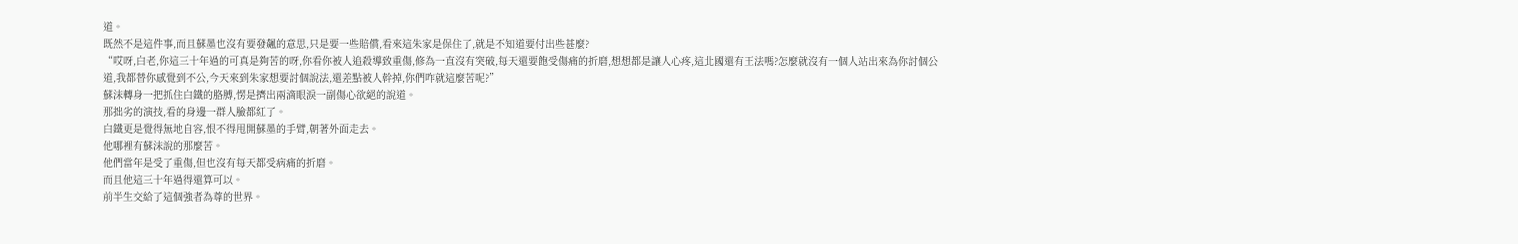道。
既然不是這件事,而且蘇墨也沒有要發飆的意思,只是要一些賠償,看來這朱家是保住了,就是不知道要付出些甚麼?
“哎呀,白老,你這三十年過的可真是夠苦的呀,你看你被人追殺導致重傷,修為一直沒有突破,每天還要飽受傷痛的折磨,想想都是讓人心疼,這北國還有王法嗎?怎麼就沒有一個人站出來為你討個公道,我都替你感覺到不公,今天來到朱家想要討個說法,還差點被人幹掉,你們咋就這麼苦呢?”
蘇沫轉身一把抓住白鐵的胳膊,愣是擠出兩滴眼淚一副傷心欲絕的說道。
那拙劣的演技,看的身邊一群人臉都紅了。
白鐵更是覺得無地自容,恨不得甩開蘇墨的手臂,朝著外面走去。
他哪裡有蘇沫說的那麼苦。
他們當年是受了重傷,但也沒有每天都受病痛的折磨。
而且他這三十年過得還算可以。
前半生交給了這個強者為尊的世界。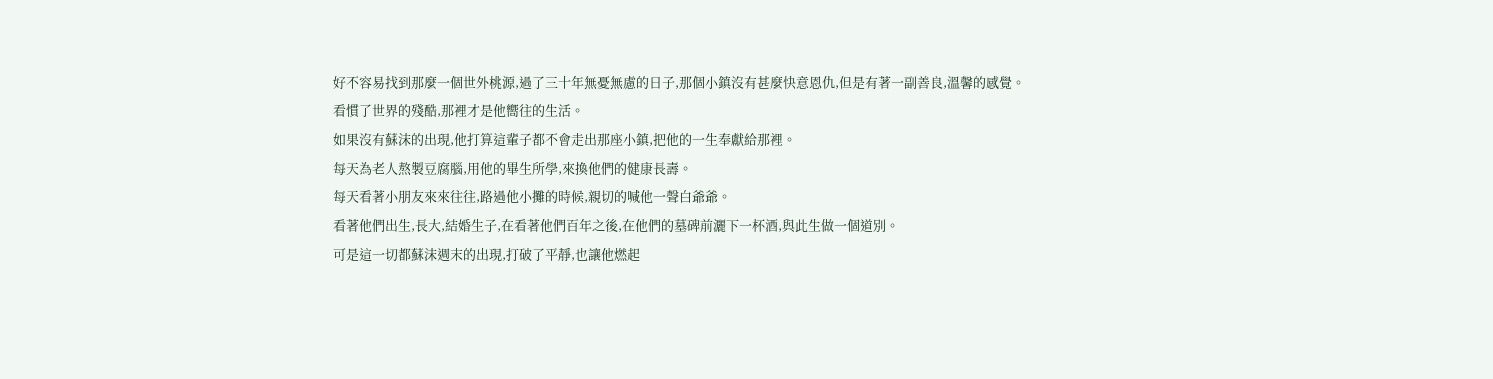好不容易找到那麼一個世外桃源,過了三十年無憂無慮的日子,那個小鎮沒有甚麼快意恩仇,但是有著一副善良,溫馨的感覺。
看慣了世界的殘酷,那裡才是他嚮往的生活。
如果沒有蘇沫的出現,他打算這輩子都不會走出那座小鎮,把他的一生奉獻給那裡。
每天為老人熬製豆腐腦,用他的畢生所學,來換他們的健康長壽。
每天看著小朋友來來往往,路過他小攤的時候,親切的喊他一聲白爺爺。
看著他們出生,長大,結婚生子,在看著他們百年之後,在他們的墓碑前灑下一杯酒,與此生做一個道別。
可是這一切都蘇沫週末的出現,打破了平靜,也讓他燃起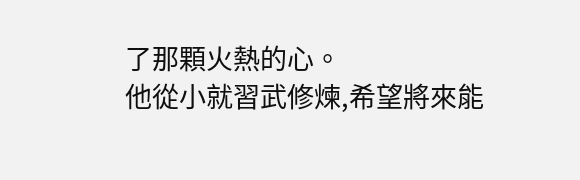了那顆火熱的心。
他從小就習武修煉,希望將來能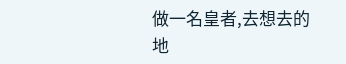做一名皇者,去想去的地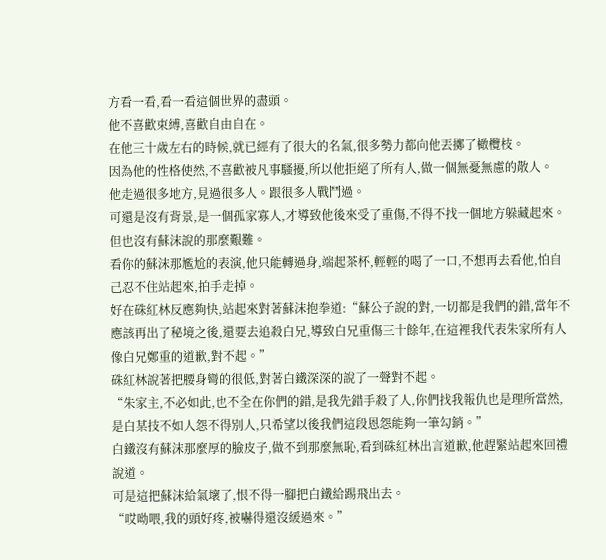方看一看,看一看這個世界的盡頭。
他不喜歡束縛,喜歡自由自在。
在他三十歲左右的時候,就已經有了很大的名氣,很多勢力都向他丟擲了橄欖枝。
因為他的性格使然,不喜歡被凡事騷擾,所以他拒絕了所有人,做一個無憂無慮的散人。
他走過很多地方,見過很多人。跟很多人戰鬥過。
可還是沒有背景,是一個孤家寡人,才導致他後來受了重傷,不得不找一個地方躲藏起來。
但也沒有蘇沫說的那麼艱難。
看你的蘇沫那尷尬的表演,他只能轉過身,端起茶杯,輕輕的喝了一口,不想再去看他,怕自己忍不住站起來,拍手走掉。
好在硃紅林反應夠快,站起來對著蘇沫抱拳道:“蘇公子說的對,一切都是我們的錯,當年不應該再出了秘境之後,還要去追殺白兄,導致白兄重傷三十餘年,在這裡我代表朱家所有人像白兄鄭重的道歉,對不起。”
硃紅林說著把腰身彎的很低,對著白鐵深深的說了一聲對不起。
“朱家主,不必如此,也不全在你們的錯,是我先錯手殺了人,你們找我報仇也是理所當然,是白某技不如人怨不得別人,只希望以後我們這段恩怨能夠一筆勾銷。”
白鐵沒有蘇沫那麼厚的臉皮子,做不到那麼無恥,看到硃紅林出言道歉,他趕緊站起來回禮說道。
可是這把蘇沫給氣壞了,恨不得一腳把白鐵給踢飛出去。
“哎呦喂,我的頭好疼,被嚇得還沒緩過來。”